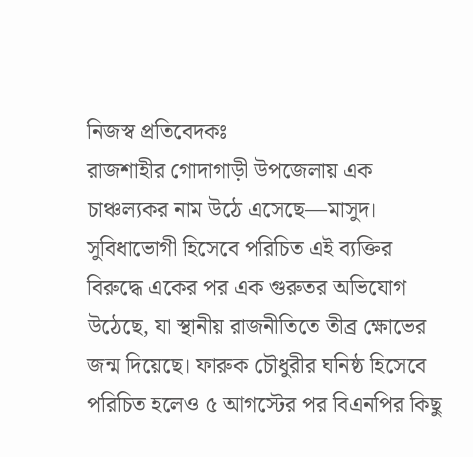নিজস্ব প্রতিবেদকঃ
রাজশাহীর গোদাগাড়ী উপজেলায় এক চাঞ্চল্যকর নাম উঠে এসেছে—মাসুদ। সুবিধাভোগী হিসেবে পরিচিত এই ব্যক্তির বিরুদ্ধে একের পর এক গুরুতর অভিযোগ উঠেছে, যা স্থানীয় রাজনীতিতে তীব্র ক্ষোভের জন্ম দিয়েছে। ফারুক চৌধুরীর ঘনিষ্ঠ হিসেবে পরিচিত হলেও ৫ আগস্টের পর বিএনপির কিছু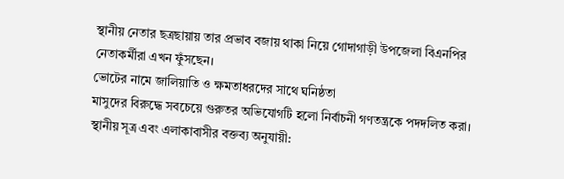স্থানীয় নেতার ছত্রছায়ায় তার প্রভাব বজায় থাকা নিয়ে গোদাগাড়ী উপজেলা বিএনপির নেতাকর্মীরা এখন ফুঁসছেন।
ভোটের নামে জালিয়াতি ও ক্ষমতাধরদের সাথে ঘনিষ্ঠতা
মাসুদের বিরুদ্ধে সবচেয়ে গুরুতর অভিযোগটি হলো নির্বাচনী গণতন্ত্রকে পদদলিত করা। স্থানীয় সূত্র এবং এলাকাবাসীর বক্তব্য অনুযায়ী: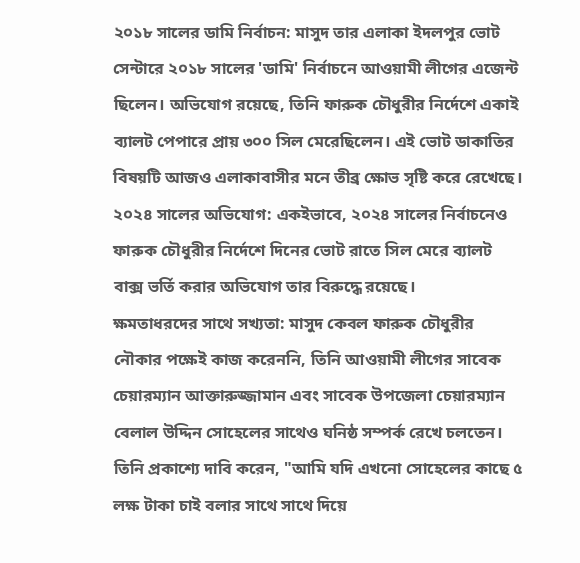২০১৮ সালের ডামি নির্বাচন: মাসুদ তার এলাকা ইদলপুর ভোট সেন্টারে ২০১৮ সালের 'ডামি' নির্বাচনে আওয়ামী লীগের এজেন্ট ছিলেন। অভিযোগ রয়েছে, তিনি ফারুক চৌধুরীর নির্দেশে একাই ব্যালট পেপারে প্রায় ৩০০ সিল মেরেছিলেন। এই ভোট ডাকাতির বিষয়টি আজও এলাকাবাসীর মনে তীব্র ক্ষোভ সৃষ্টি করে রেখেছে।
২০২৪ সালের অভিযোগ: একইভাবে, ২০২৪ সালের নির্বাচনেও ফারুক চৌধুরীর নির্দেশে দিনের ভোট রাতে সিল মেরে ব্যালট বাক্স ভর্তি করার অভিযোগ তার বিরুদ্ধে রয়েছে।
ক্ষমতাধরদের সাথে সখ্যতা: মাসুদ কেবল ফারুক চৌধুরীর নৌকার পক্ষেই কাজ করেননি, তিনি আওয়ামী লীগের সাবেক চেয়ারম্যান আক্তারুজ্জামান এবং সাবেক উপজেলা চেয়ারম্যান বেলাল উদ্দিন সোহেলের সাথেও ঘনিষ্ঠ সম্পর্ক রেখে চলতেন। তিনি প্রকাশ্যে দাবি করেন, "আমি যদি এখনো সোহেলের কাছে ৫ লক্ষ টাকা চাই বলার সাথে সাথে দিয়ে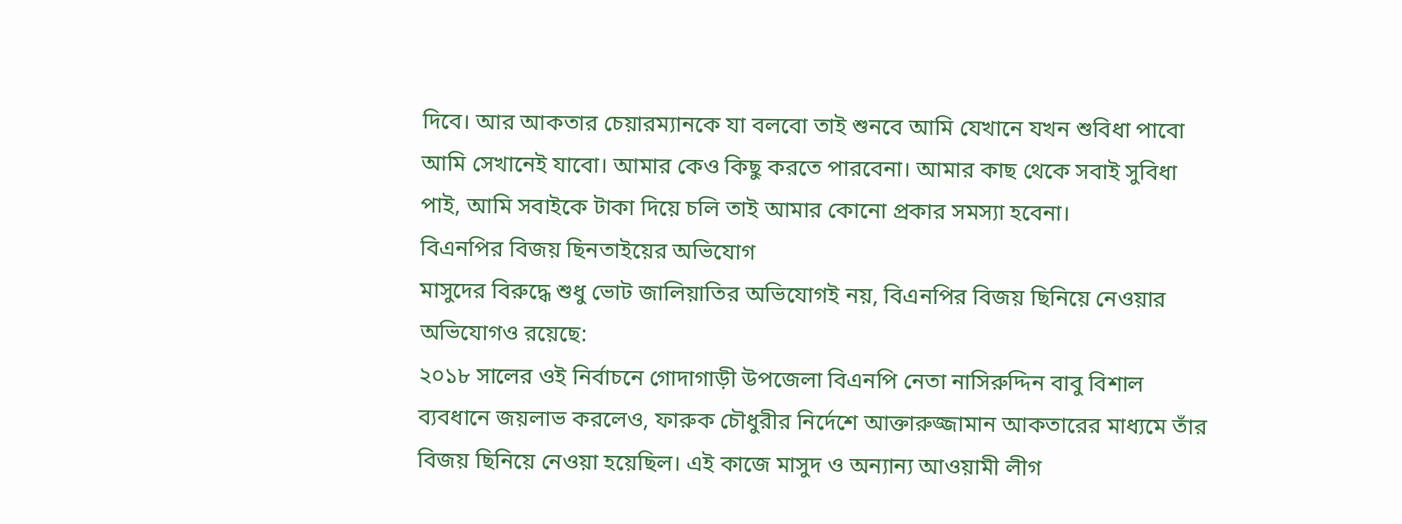দিবে। আর আকতার চেয়ারম্যানকে যা বলবো তাই শুনবে আমি যেখানে যখন শুবিধা পাবো আমি সেখানেই যাবো। আমার কেও কিছু করতে পারবেনা। আমার কাছ থেকে সবাই সুবিধা পাই, আমি সবাইকে টাকা দিয়ে চলি তাই আমার কোনো প্রকার সমস্যা হবেনা।
বিএনপির বিজয় ছিনতাইয়ের অভিযোগ
মাসুদের বিরুদ্ধে শুধু ভোট জালিয়াতির অভিযোগই নয়, বিএনপির বিজয় ছিনিয়ে নেওয়ার অভিযোগও রয়েছে:
২০১৮ সালের ওই নির্বাচনে গোদাগাড়ী উপজেলা বিএনপি নেতা নাসিরুদ্দিন বাবু বিশাল ব্যবধানে জয়লাভ করলেও, ফারুক চৌধুরীর নির্দেশে আক্তারুজ্জামান আকতারের মাধ্যমে তাঁর বিজয় ছিনিয়ে নেওয়া হয়েছিল। এই কাজে মাসুদ ও অন্যান্য আওয়ামী লীগ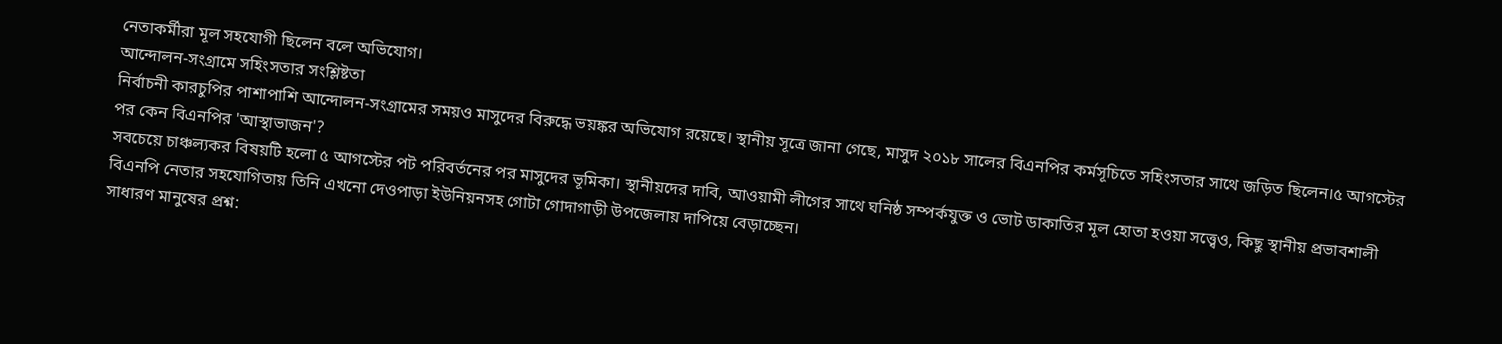নেতাকর্মীরা মূল সহযোগী ছিলেন বলে অভিযোগ।
আন্দোলন-সংগ্রামে সহিংসতার সংশ্লিষ্টতা
নির্বাচনী কারচুপির পাশাপাশি আন্দোলন-সংগ্রামের সময়ও মাসুদের বিরুদ্ধে ভয়ঙ্কর অভিযোগ রয়েছে। স্থানীয় সূত্রে জানা গেছে, মাসুদ ২০১৮ সালের বিএনপির কর্মসূচিতে সহিংসতার সাথে জড়িত ছিলেন।৫ আগস্টের পর কেন বিএনপির 'আস্থাভাজন'?
সবচেয়ে চাঞ্চল্যকর বিষয়টি হলো ৫ আগস্টের পট পরিবর্তনের পর মাসুদের ভূমিকা। স্থানীয়দের দাবি, আওয়ামী লীগের সাথে ঘনিষ্ঠ সম্পর্কযুক্ত ও ভোট ডাকাতির মূল হোতা হওয়া সত্ত্বেও, কিছু স্থানীয় প্রভাবশালী বিএনপি নেতার সহযোগিতায় তিনি এখনো দেওপাড়া ইউনিয়নসহ গোটা গোদাগাড়ী উপজেলায় দাপিয়ে বেড়াচ্ছেন।
সাধারণ মানুষের প্রশ্ন: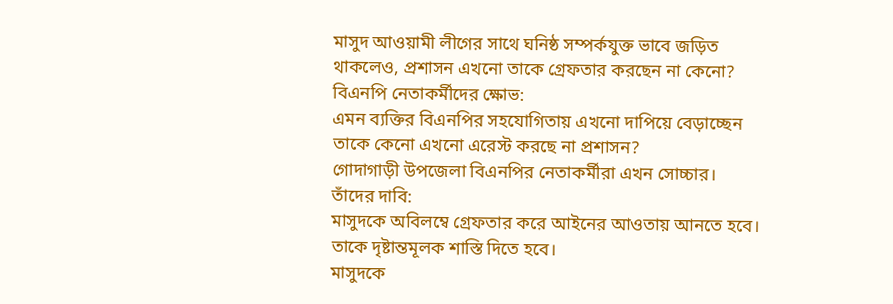মাসুদ আওয়ামী লীগের সাথে ঘনিষ্ঠ সম্পর্কযুক্ত ভাবে জড়িত থাকলেও, প্রশাসন এখনো তাকে গ্রেফতার করছেন না কেনো?
বিএনপি নেতাকর্মীদের ক্ষোভ:
এমন ব্যক্তির বিএনপির সহযোগিতায় এখনো দাপিয়ে বেড়াচ্ছেন তাকে কেনো এখনো এরেস্ট করছে না প্রশাসন?
গোদাগাড়ী উপজেলা বিএনপির নেতাকর্মীরা এখন সোচ্চার। তাঁদের দাবি:
মাসুদকে অবিলম্বে গ্রেফতার করে আইনের আওতায় আনতে হবে।
তাকে দৃষ্টান্তমূলক শাস্তি দিতে হবে।
মাসুদকে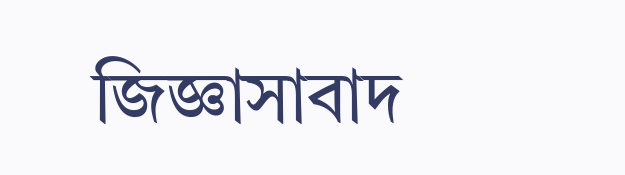জিজ্ঞাসাবাদ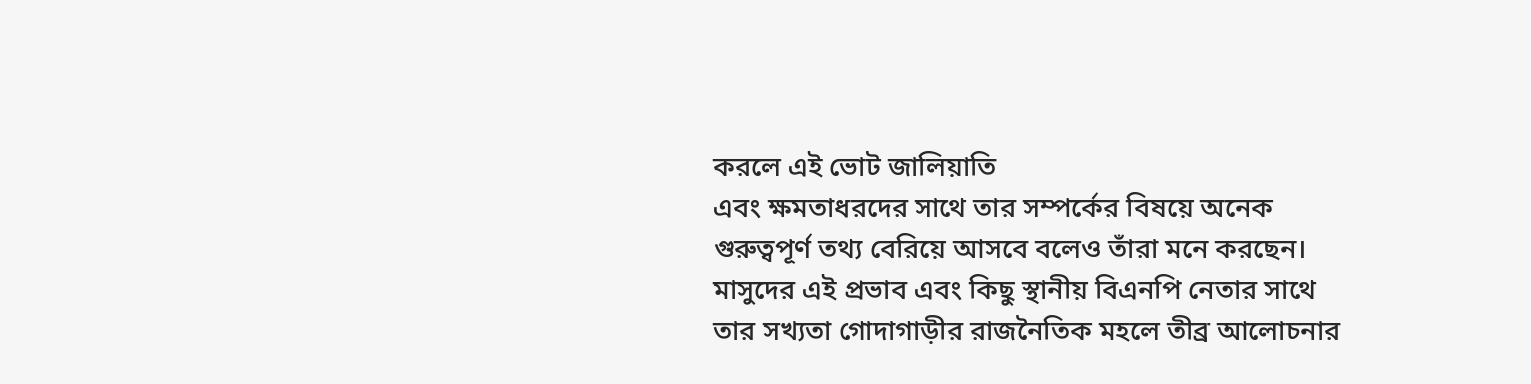করলে এই ভোট জালিয়াতি
এবং ক্ষমতাধরদের সাথে তার সম্পর্কের বিষয়ে অনেক গুরুত্বপূর্ণ তথ্য বেরিয়ে আসবে বলেও তাঁরা মনে করছেন।
মাসুদের এই প্রভাব এবং কিছু স্থানীয় বিএনপি নেতার সাথে তার সখ্যতা গোদাগাড়ীর রাজনৈতিক মহলে তীব্র আলোচনার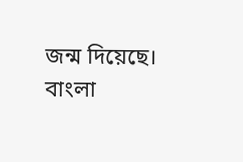জন্ম দিয়েছে।
বাংলা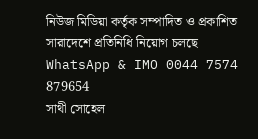নিউজ মিডিয়া কর্তৃক সম্পাদিত ও প্রকাশিত
সারাদেশে প্রতিনিধি নিয়োগ চলছে WhatsApp & IMO 0044 7574 879654
সাথী সোহেল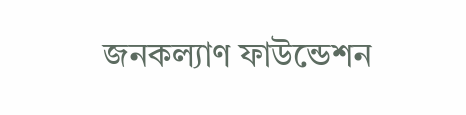জনকল্যাণ ফাউন্ডেশন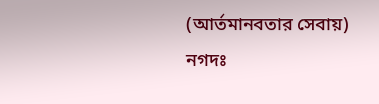(আর্তমানবতার সেবায়) নগদঃ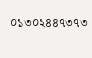০১৩০২৪৪৭৩৭৩